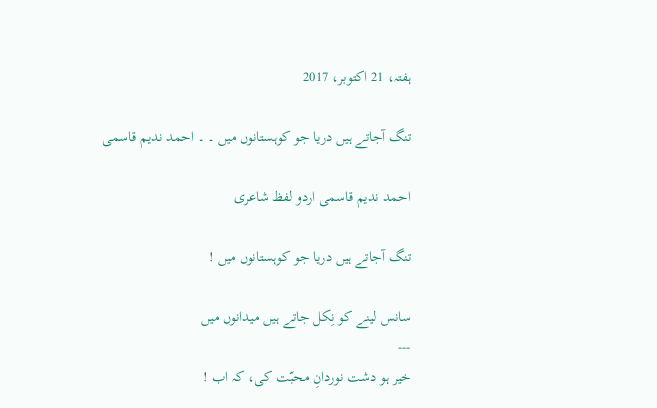ہفتہ، 21 اکتوبر، 2017

تنگ آجاتے ہیں دریا جو کوہستانوں میں ۔ ۔ احمد ندیم قاسمی

احمد ندیم قاسمی اردو لفظ شاعری

تنگ آجاتے ہیں دریا جو کوہستانوں میں !

سانس لینے کو نِکل جاتے ہیں میدانوں میں
---
خیر ہو دشت نوردانِ محبّت کی، کہ اب !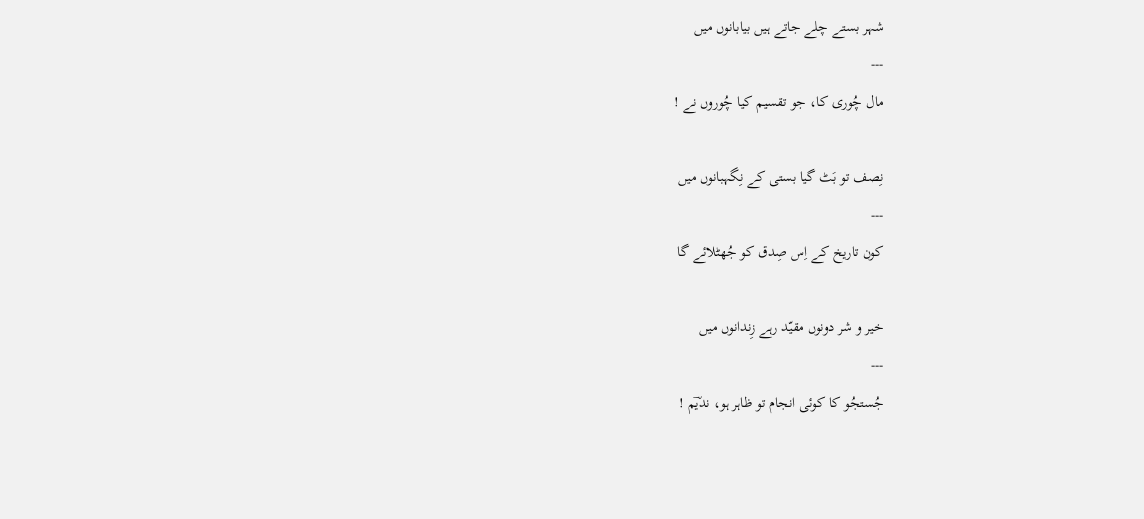شہر بستے چلے جاتے ہیں بیابانوں میں
---
مال چُوری کا، جو تقسیم کیا چُوروں نے !

نِصف تو بَٹ گیا بستی کے نِگہبانوں میں
---
کون تاریخ کے اِس صِدق کو جُھٹلائے گا

خیر و شر دونوں مقیّد رہے زِندانوں میں
---
جُستجُو کا کوئی انجام تو ظاہر ہو، ندیؔم !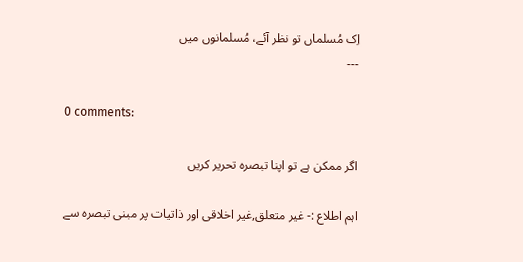اِک مُسلماں تو نظر آئے، مُسلمانوں میں
---

0 comments:

اگر ممکن ہے تو اپنا تبصرہ تحریر کریں

اہم اطلاع :- غیر متعلق,غیر اخلاقی اور ذاتیات پر مبنی تبصرہ سے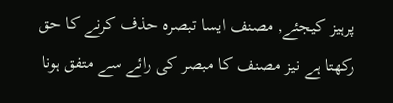پرہیز کیجئے, مصنف ایسا تبصرہ حذف کرنے کا حق رکھتا ہے نیز مصنف کا مبصر کی رائے سے متفق ہونا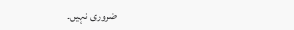ضروری نہیں۔